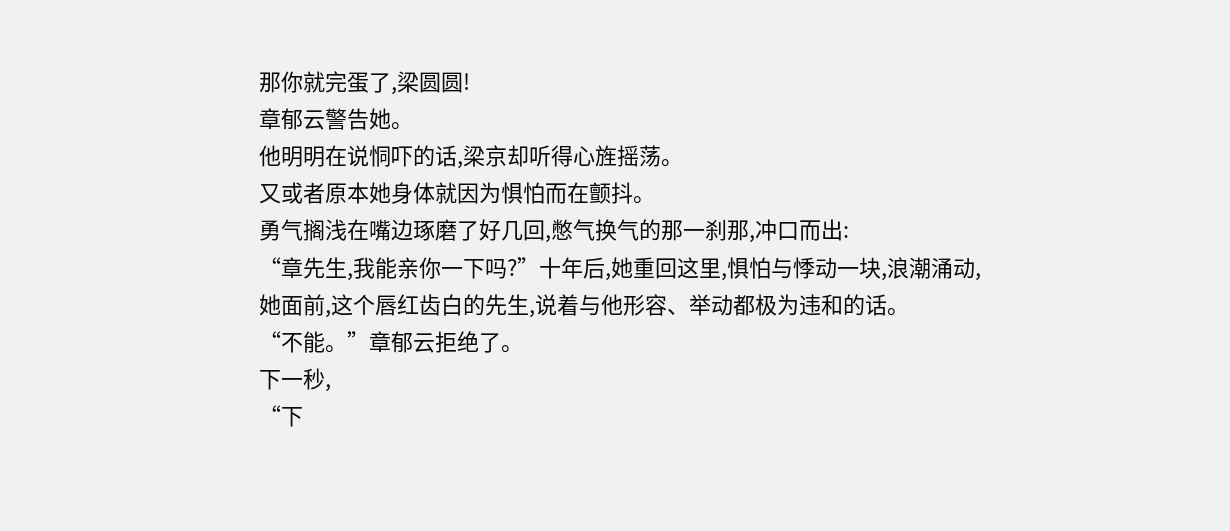那你就完蛋了,梁圆圆!
章郁云警告她。
他明明在说恫吓的话,梁京却听得心旌摇荡。
又或者原本她身体就因为惧怕而在颤抖。
勇气搁浅在嘴边琢磨了好几回,憋气换气的那一刹那,冲口而出:
“章先生,我能亲你一下吗?”十年后,她重回这里,惧怕与悸动一块,浪潮涌动,
她面前,这个唇红齿白的先生,说着与他形容、举动都极为违和的话。
“不能。”章郁云拒绝了。
下一秒,
“下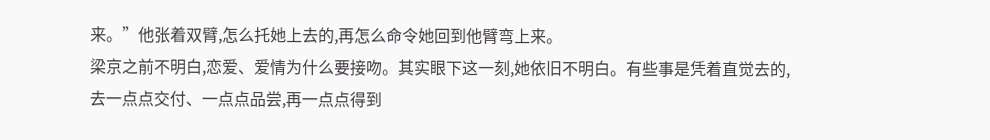来。”他张着双臂,怎么托她上去的,再怎么命令她回到他臂弯上来。
梁京之前不明白,恋爱、爱情为什么要接吻。其实眼下这一刻,她依旧不明白。有些事是凭着直觉去的,
去一点点交付、一点点品尝,再一点点得到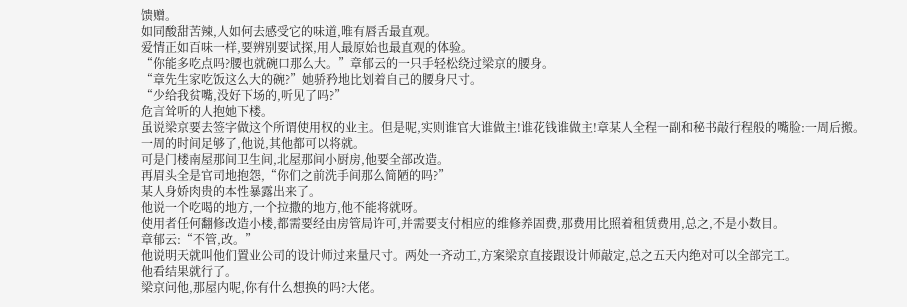馈赠。
如同酸甜苦辣,人如何去感受它的味道,唯有唇舌最直观。
爱情正如百味一样,要辨别要试探,用人最原始也最直观的体验。
“你能多吃点吗?腰也就碗口那么大。”章郁云的一只手轻松绕过梁京的腰身。
“章先生家吃饭这么大的碗?”她骄矜地比划着自己的腰身尺寸。
“少给我贫嘴,没好下场的,听见了吗?”
危言耸听的人抱她下楼。
虽说梁京要去签字做这个所谓使用权的业主。但是呢,实则谁官大谁做主!谁花钱谁做主!章某人全程一副和秘书敲行程般的嘴脸:一周后搬。
一周的时间足够了,他说,其他都可以将就。
可是门楼南屋那间卫生间,北屋那间小厨房,他要全部改造。
再眉头全是官司地抱怨,“你们之前洗手间那么简陋的吗?”
某人身娇肉贵的本性暴露出来了。
他说一个吃喝的地方,一个拉撒的地方,他不能将就呀。
使用者任何翻修改造小楼,都需要经由房管局许可,并需要支付相应的维修养固费,那费用比照着租赁费用,总之,不是小数目。
章郁云:“不管,改。”
他说明天就叫他们置业公司的设计师过来量尺寸。两处一齐动工,方案梁京直接跟设计师敲定,总之五天内绝对可以全部完工。
他看结果就行了。
梁京问他,那屋内呢,你有什么想换的吗?大佬。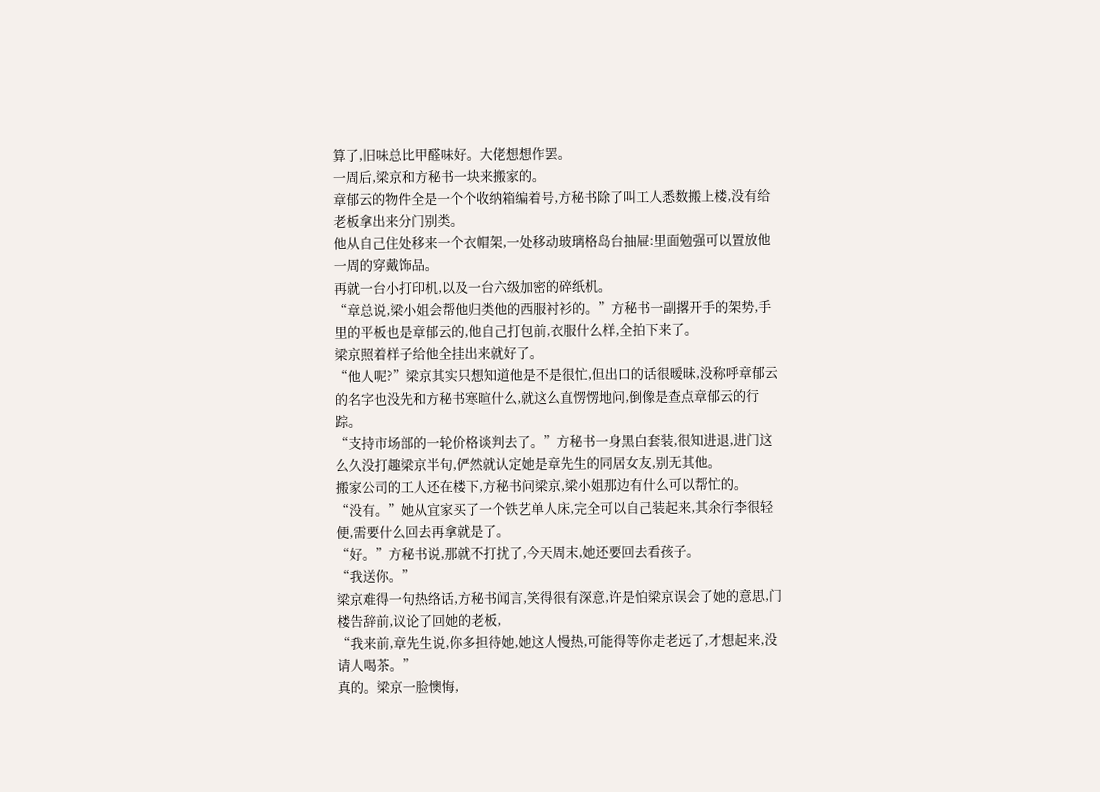算了,旧味总比甲醛味好。大佬想想作罢。
一周后,梁京和方秘书一块来搬家的。
章郁云的物件全是一个个收纳箱编着号,方秘书除了叫工人悉数搬上楼,没有给老板拿出来分门别类。
他从自己住处移来一个衣帽架,一处移动玻璃格岛台抽屉:里面勉强可以置放他一周的穿戴饰品。
再就一台小打印机,以及一台六级加密的碎纸机。
“章总说,梁小姐会帮他归类他的西服衬衫的。”方秘书一副撂开手的架势,手里的平板也是章郁云的,他自己打包前,衣服什么样,全拍下来了。
梁京照着样子给他全挂出来就好了。
“他人呢?”梁京其实只想知道他是不是很忙,但出口的话很暧昧,没称呼章郁云的名字也没先和方秘书寒暄什么,就这么直愣愣地问,倒像是查点章郁云的行踪。
“支持市场部的一轮价格谈判去了。”方秘书一身黑白套装,很知进退,进门这么久没打趣梁京半句,俨然就认定她是章先生的同居女友,别无其他。
搬家公司的工人还在楼下,方秘书问梁京,梁小姐那边有什么可以帮忙的。
“没有。”她从宜家买了一个铁艺单人床,完全可以自己装起来,其余行李很轻便,需要什么回去再拿就是了。
“好。”方秘书说,那就不打扰了,今天周末,她还要回去看孩子。
“我送你。”
梁京难得一句热络话,方秘书闻言,笑得很有深意,许是怕梁京误会了她的意思,门楼告辞前,议论了回她的老板,
“我来前,章先生说,你多担待她,她这人慢热,可能得等你走老远了,才想起来,没请人喝茶。”
真的。梁京一脸懊悔,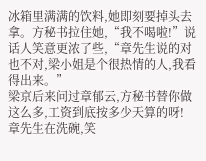冰箱里满满的饮料,她即刻要掉头去拿。方秘书拉住她,“我不喝啦!”说话人笑意更浓了些,“章先生说的对也不对,梁小姐是个很热情的人,我看得出来。”
梁京后来问过章郁云,方秘书替你做这么多,工资到底按多少天算的呀!
章先生在洗碗,笑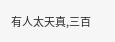有人太天真,三百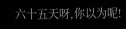六十五天呀,你以为呢!